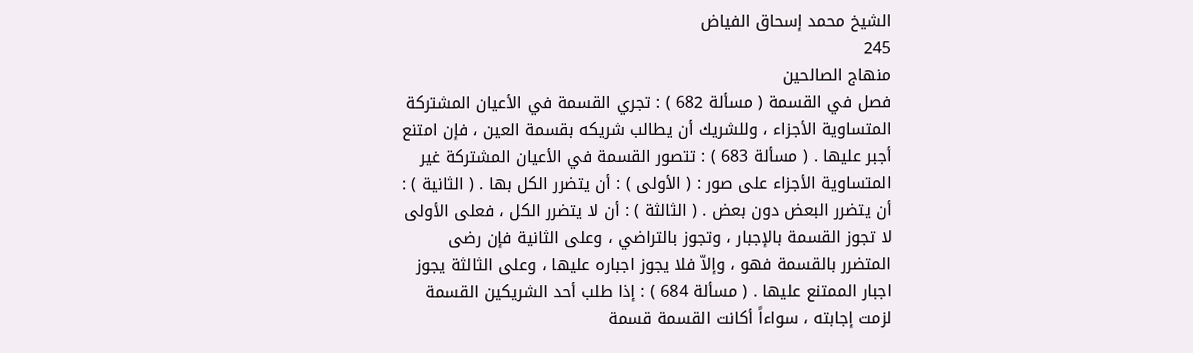الشيخ محمد إسحاق الفياض
245
منهاج الصالحين
فصل في القسمة ( مسألة 682 ) : تجري القسمة في الأعيان المشتركة المتساوية الأجزاء ، وللشريك أن يطالب شريكه بقسمة العين ، فإن امتنع أجبر عليها . ( مسألة 683 ) : تتصور القسمة في الأعيان المشتركة غير المتساوية الأجزاء على صور : ( الأولى ) : أن يتضرر الكل بها . ( الثانية ) : أن يتضرر البعض دون بعض . ( الثالثة ) : أن لا يتضرر الكل ، فعلى الأولى لا تجوز القسمة بالإجبار ، وتجوز بالتراضي ، وعلى الثانية فإن رضى المتضرر بالقسمة فهو ، وإلاّ فلا يجوز اجباره عليها ، وعلى الثالثة يجوز اجبار الممتنع عليها . ( مسألة 684 ) : إذا طلب أحد الشريكين القسمة لزمت إجابته ، سواءاً أكانت القسمة قسمة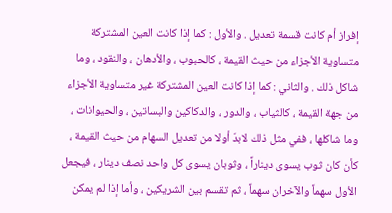إفراز أم كانت قسمة تعديل . والأول : كما إذا كانت العين المشتركة متساوية الأجزاء من حيث القيمة ، كالحبوب ، والأدهان ، والنقود ، وما شاكل ذلك . والثاني : كما إذا كانت العين المشتركة غير متساوية الأجزاء من جهة القيمة ، كالثياب ، والدور ، والدكاكين والبساتين ، والحيوانات ، وما شاكلها ، ففي مثل ذلك لابدّ أولا من تعديل السهام من حيث القيمة ، كأن كان ثوب يسوى ديناراً ، وثوبان يسوى كل واحد نصف دينار ، فيجعل الأول سهماً والآخران سهماً ، ثم تقسم بين الشريكين ، وأما إذا لم يمكن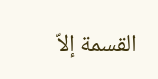القسمة إلاّ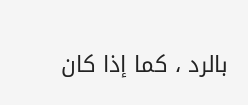بالرد ، كما إذا كان